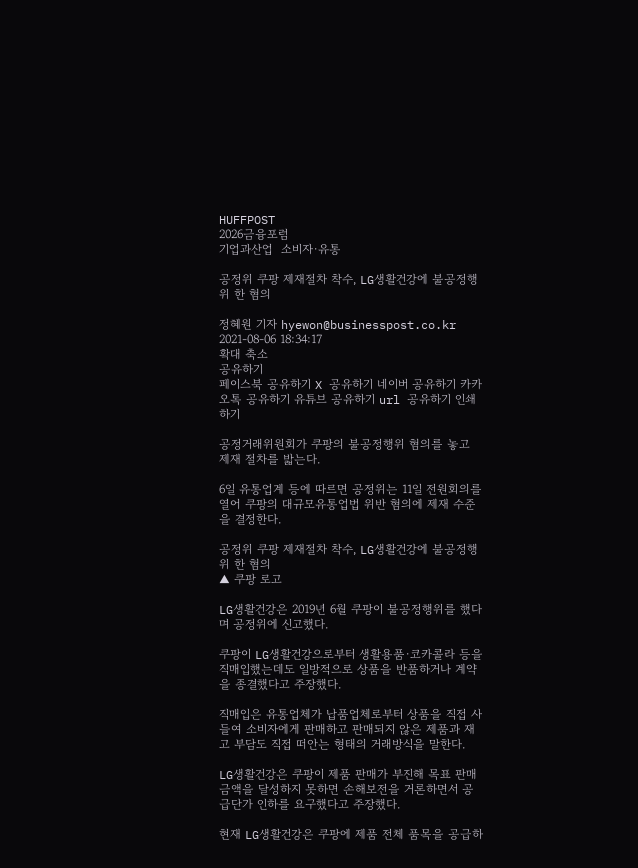HUFFPOST
2026금융포럼
기업과산업  소비자·유통

공정위 쿠팡 제재절차 착수, LG생활건강에 불공정행위 한 혐의

정혜원 기자 hyewon@businesspost.co.kr 2021-08-06 18:34:17
확대 축소
공유하기
페이스북 공유하기 X 공유하기 네이버 공유하기 카카오톡 공유하기 유튜브 공유하기 url 공유하기 인쇄하기

공정거래위원회가 쿠팡의 불공정행위 혐의를 놓고 제재 절차를 밟는다.

6일 유통업계 등에 따르면 공정위는 11일 전원회의를 열어 쿠팡의 대규모유통업법 위반 혐의에 제재 수준을 결정한다.

공정위 쿠팡 제재절차 착수, LG생활건강에 불공정행위 한 혐의
▲ 쿠팡 로고

LG생활건강은 2019년 6월 쿠팡이 불공정행위를 했다며 공정위에 신고했다.

쿠팡이 LG생활건강으로부터 생활용품·코카콜라 등을 직매입했는데도 일방적으로 상품을 반품하거나 계약을 종결했다고 주장했다.

직매입은 유통업체가 납품업체로부터 상품을 직접 사들여 소비자에게 판매하고 판매되지 않은 제품과 재고 부담도 직접 떠안는 형태의 거래방식을 말한다.

LG생활건강은 쿠팡이 제품 판매가 부진해 목표 판매금액을 달성하지 못하면 손해보전을 거론하면서 공급단가 인하를 요구했다고 주장했다.

현재 LG생활건강은 쿠팡에 제품 전체 품목을 공급하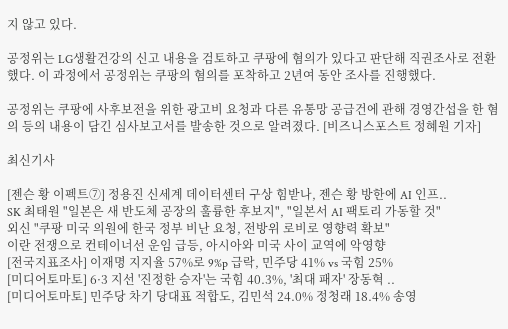지 않고 있다.

공정위는 LG생활건강의 신고 내용을 검토하고 쿠팡에 혐의가 있다고 판단해 직권조사로 전환했다. 이 과정에서 공정위는 쿠팡의 혐의를 포착하고 2년여 동안 조사를 진행했다.

공정위는 쿠팡에 사후보전을 위한 광고비 요청과 다른 유통망 공급건에 관해 경영간섭을 한 혐의 등의 내용이 담긴 심사보고서를 발송한 것으로 알려졌다. [비즈니스포스트 정혜원 기자]

최신기사

[젠슨 황 이펙트⑦] 정용진 신세계 데이터센터 구상 힘받나, 젠슨 황 방한에 AI 인프..
SK 최태원 "일본은 새 반도체 공장의 훌륭한 후보지", "일본서 AI 팩토리 가동할 것"
외신 "쿠팡 미국 의원에 한국 정부 비난 요청, 전방위 로비로 영향력 확보"
이란 전쟁으로 컨테이너선 운임 급등, 아시아와 미국 사이 교역에 악영향
[전국지표조사] 이재명 지지율 57%로 9%p 급락, 민주당 41% vs 국힘 25%
[미디어토마토] 6·3 지선 '진정한 승자'는 국힘 40.3%, '최대 패자' 장동혁 ..
[미디어토마토] 민주당 차기 당대표 적합도, 김민석 24.0% 정청래 18.4% 송영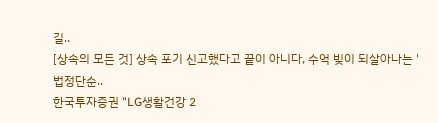길..
[상속의 모든 것] 상속 포기 신고했다고 끝이 아니다, 수억 빚이 되살아나는 '법정단순..
한국투자증권 "LG생활건강 2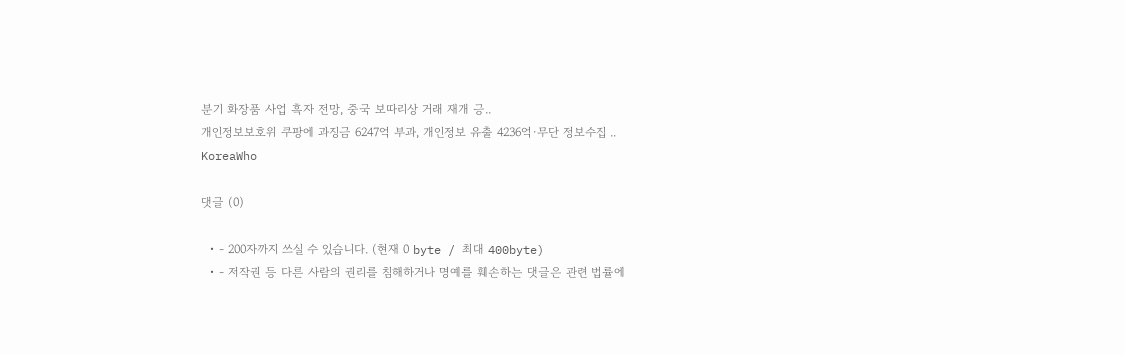분기 화장품 사업 흑자 전망, 중국 보따리상 거래 재개 긍..
개인정보보호위 쿠팡에 과징금 6247억 부과, 개인정보 유출 4236억·무단 정보수집 ..
KoreaWho

댓글 (0)

  • - 200자까지 쓰실 수 있습니다. (현재 0 byte / 최대 400byte)
  • - 저작권 등 다른 사람의 권리를 침해하거나 명예를 훼손하는 댓글은 관련 법률에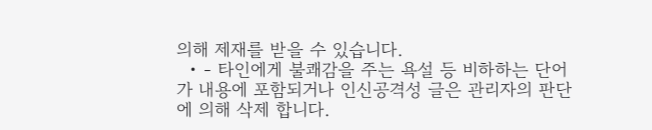의해 제재를 받을 수 있습니다.
  • - 타인에게 불쾌감을 주는 욕설 등 비하하는 단어가 내용에 포함되거나 인신공격성 글은 관리자의 판단에 의해 삭제 합니다.